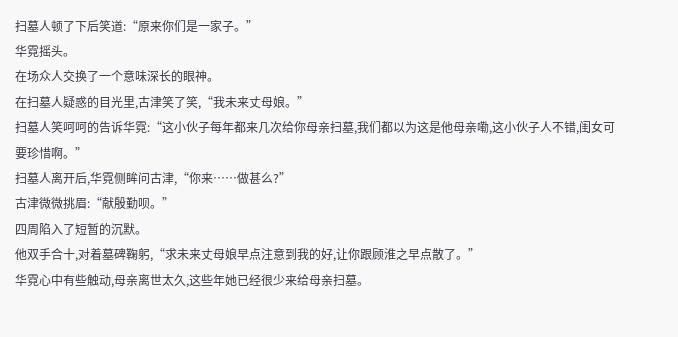扫墓人顿了下后笑道:“原来你们是一家子。”
华霓摇头。
在场众人交换了一个意味深长的眼神。
在扫墓人疑惑的目光里,古津笑了笑,“我未来丈母娘。”
扫墓人笑呵呵的告诉华霓:“这小伙子每年都来几次给你母亲扫墓,我们都以为这是他母亲嘞,这小伙子人不错,闺女可要珍惜啊。”
扫墓人离开后,华霓侧眸问古津,“你来……做甚么?”
古津微微挑眉:“献殷勤呗。”
四周陷入了短暂的沉默。
他双手合十,对着墓碑鞠躬,“求未来丈母娘早点注意到我的好,让你跟顾淮之早点散了。”
华霓心中有些触动,母亲离世太久,这些年她已经很少来给母亲扫墓。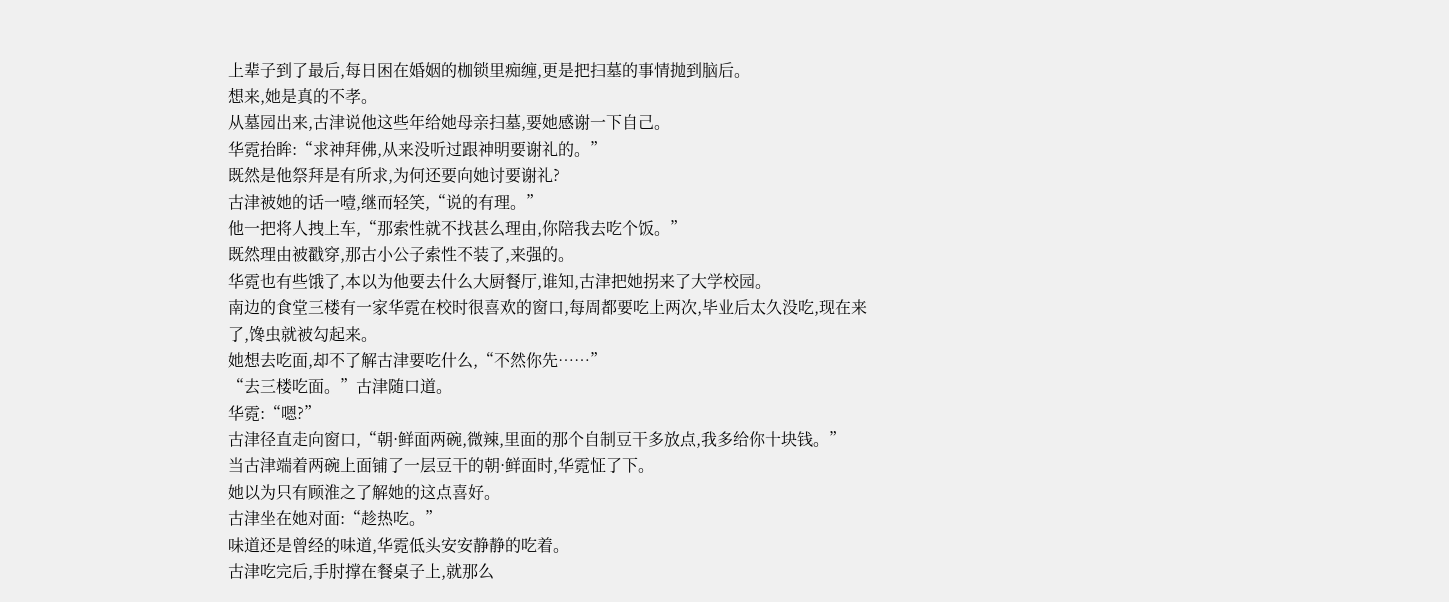上辈子到了最后,每日困在婚姻的枷锁里痴缠,更是把扫墓的事情抛到脑后。
想来,她是真的不孝。
从墓园出来,古津说他这些年给她母亲扫墓,要她感谢一下自己。
华霓抬眸:“求神拜佛,从来没听过跟神明要谢礼的。”
既然是他祭拜是有所求,为何还要向她讨要谢礼?
古津被她的话一噎,继而轻笑,“说的有理。”
他一把将人拽上车,“那索性就不找甚么理由,你陪我去吃个饭。”
既然理由被戳穿,那古小公子索性不装了,来强的。
华霓也有些饿了,本以为他要去什么大厨餐厅,谁知,古津把她拐来了大学校园。
南边的食堂三楼有一家华霓在校时很喜欢的窗口,每周都要吃上两次,毕业后太久没吃,现在来了,馋虫就被勾起来。
她想去吃面,却不了解古津要吃什么,“不然你先……”
“去三楼吃面。”古津随口道。
华霓:“嗯?”
古津径直走向窗口,“朝·鲜面两碗,微辣,里面的那个自制豆干多放点,我多给你十块钱。”
当古津端着两碗上面铺了一层豆干的朝·鲜面时,华霓怔了下。
她以为只有顾淮之了解她的这点喜好。
古津坐在她对面:“趁热吃。”
味道还是曾经的味道,华霓低头安安静静的吃着。
古津吃完后,手肘撑在餐桌子上,就那么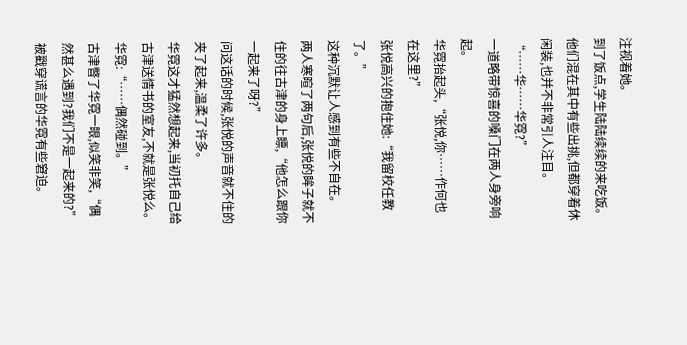注视着她。
到了饭点,学生陆陆续续的来吃饭。
他们混在其中有些出挑,但都穿着休闲装,也并不非常引人注目。
“……华……华霓?”
一道略带惊喜的嗓门在两人身旁响起。
华霓抬起头,“张悦,你……作何也在这里?”
张悦高兴的抱住她:“我留校任教了。”
这种沉默让人感到有些不自在。
两人寒暄了两句后,张悦的眸子就不住的往古津的身上瞟,“他怎么跟你一起来了呀?”
问这话的时候,张悦的声音就不住的夹了起来,温柔了许多。
华霓这才猛然想起来,当初托自己给古津送情书的室友,不就是张悦么。
华霓:“……偶然碰到。”
古津瞥了华霓一眼,似笑非笑,“偶然甚么遇到?我们不是一起来的?”
被戳穿谎言的华霓有些窘迫。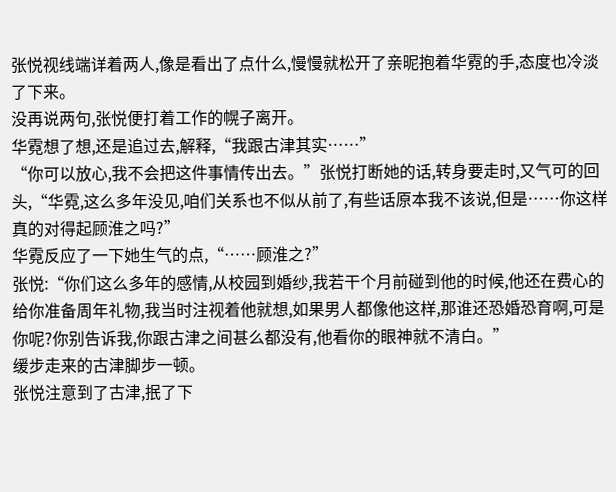张悦视线端详着两人,像是看出了点什么,慢慢就松开了亲昵抱着华霓的手,态度也冷淡了下来。
没再说两句,张悦便打着工作的幌子离开。
华霓想了想,还是追过去,解释,“我跟古津其实……”
“你可以放心,我不会把这件事情传出去。”张悦打断她的话,转身要走时,又气可的回头,“华霓,这么多年没见,咱们关系也不似从前了,有些话原本我不该说,但是……你这样真的对得起顾淮之吗?”
华霓反应了一下她生气的点,“……顾淮之?”
张悦:“你们这么多年的感情,从校园到婚纱,我若干个月前碰到他的时候,他还在费心的给你准备周年礼物,我当时注视着他就想,如果男人都像他这样,那谁还恐婚恐育啊,可是你呢?你别告诉我,你跟古津之间甚么都没有,他看你的眼神就不清白。”
缓步走来的古津脚步一顿。
张悦注意到了古津,抿了下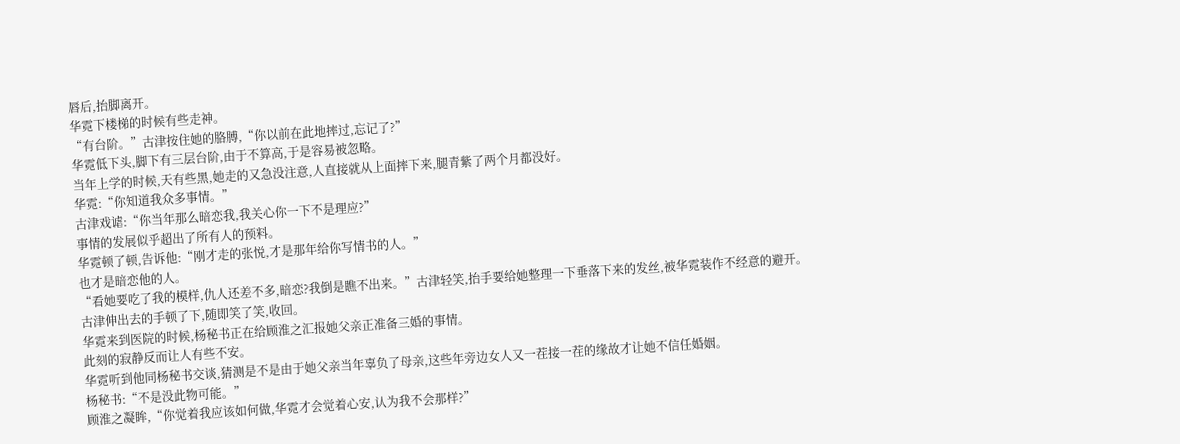唇后,抬脚离开。
华霓下楼梯的时候有些走神。
“有台阶。”古津按住她的胳膊,“你以前在此地摔过,忘记了?”
华霓低下头,脚下有三层台阶,由于不算高,于是容易被忽略。
当年上学的时候,天有些黑,她走的又急没注意,人直接就从上面摔下来,腿青紫了两个月都没好。
华霓:“你知道我众多事情。”
古津戏谑:“你当年那么暗恋我,我关心你一下不是理应?”
事情的发展似乎超出了所有人的预料。
华霓顿了顿,告诉他:“刚才走的张悦,才是那年给你写情书的人。”
也才是暗恋他的人。
“看她要吃了我的模样,仇人还差不多,暗恋?我倒是瞧不出来。”古津轻笑,抬手要给她整理一下垂落下来的发丝,被华霓装作不经意的避开。
古津伸出去的手顿了下,随即笑了笑,收回。
华霓来到医院的时候,杨秘书正在给顾淮之汇报她父亲正准备三婚的事情。
此刻的寂静反而让人有些不安。
华霓听到他同杨秘书交谈,猜测是不是由于她父亲当年辜负了母亲,这些年旁边女人又一茬接一茬的缘故才让她不信任婚姻。
杨秘书:“不是没此物可能。”
顾淮之凝眸,“你觉着我应该如何做,华霓才会觉着心安,认为我不会那样?”